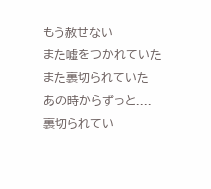もう赦せない
また嘘をつかれていた
また裏切られていた
あの時からずっと....
裏切られてい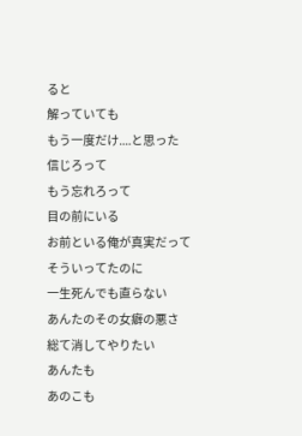ると
解っていても
もう一度だけ....と思った
信じろって
もう忘れろって
目の前にいる
お前といる俺が真実だって
そういってたのに
一生死んでも直らない
あんたのその女癖の悪さ
総て消してやりたい
あんたも
あのこも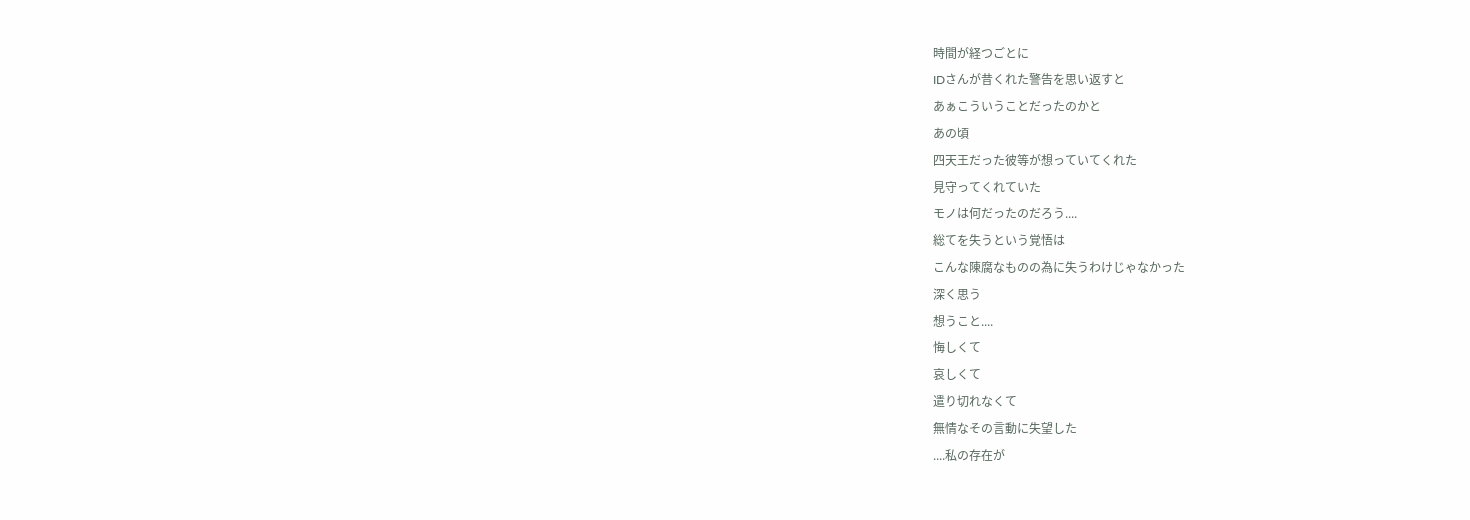時間が経つごとに
IDさんが昔くれた警告を思い返すと
あぁこういうことだったのかと
あの頃
四天王だった彼等が想っていてくれた
見守ってくれていた
モノは何だったのだろう....
総てを失うという覚悟は
こんな陳腐なものの為に失うわけじゃなかった
深く思う
想うこと....
悔しくて
哀しくて
遣り切れなくて
無情なその言動に失望した
....私の存在が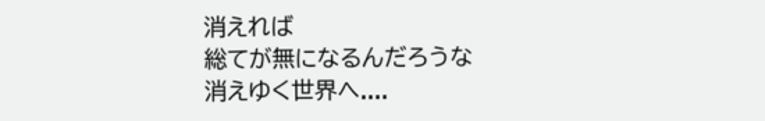消えれば
総てが無になるんだろうな
消えゆく世界へ....